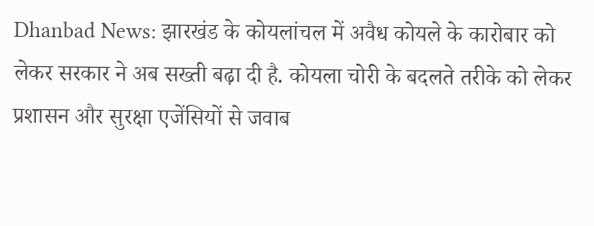Dhanbad News: झारखंड के कोयलांचल में अवैध कोयले के कारोबार को लेकर सरकार ने अब सख्ती बढ़ा दी है. कोयला चोरी के बदलते तरीके को लेकर प्रशासन और सुरक्षा एजेंसियों से जवाब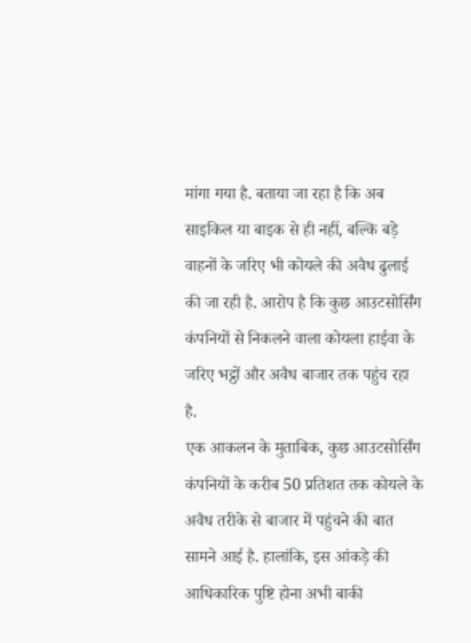मांगा गया है. बताया जा रहा है कि अब साइकिल या बाइक से ही नहीं, बल्कि बड़े वाहनों के जरिए भी कोयले की अवैध ढुलाई की जा रही है. आरोप है कि कुछ आउटसोर्सिंग कंपनियों से निकलने वाला कोयला हाईवा के जरिए भट्ठों और अवैध बाजार तक पहुंच रहा है.
एक आकलन के मुताबिक, कुछ आउटसोर्सिंग कंपनियों के करीब 50 प्रतिशत तक कोयले के अवैध तरीके से बाजार में पहुंचने की बात सामने आई है. हालांकि, इस आंकड़े की आधिकारिक पुष्टि होना अभी बाकी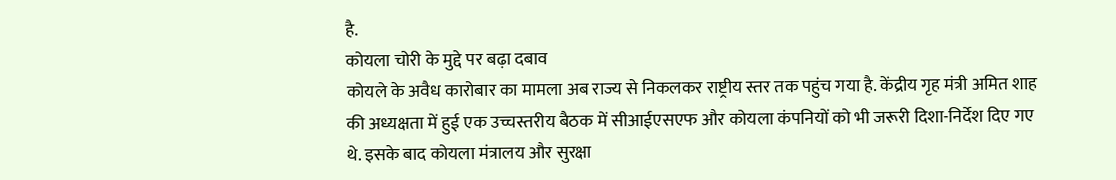है.
कोयला चोरी के मुद्दे पर बढ़ा दबाव
कोयले के अवैध कारोबार का मामला अब राज्य से निकलकर राष्ट्रीय स्तर तक पहुंच गया है. केंद्रीय गृह मंत्री अमित शाह की अध्यक्षता में हुई एक उच्चस्तरीय बैठक में सीआईएसएफ और कोयला कंपनियों को भी जरूरी दिशा-निर्देश दिए गए थे. इसके बाद कोयला मंत्रालय और सुरक्षा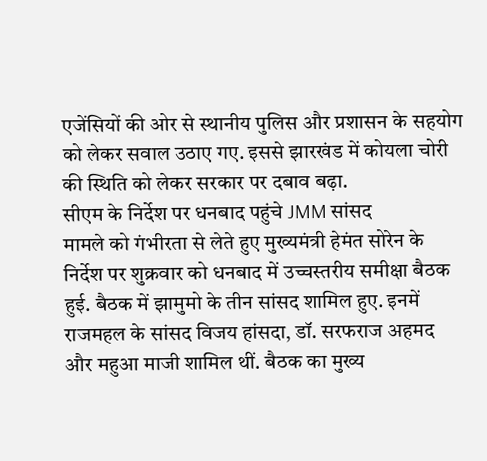एजेंसियों की ओर से स्थानीय पुलिस और प्रशासन के सहयोग को लेकर सवाल उठाए गए. इससे झारखंड में कोयला चोरी की स्थिति को लेकर सरकार पर दबाव बढ़ा.
सीएम के निर्देश पर धनबाद पहुंचे JMM सांसद
मामले को गंभीरता से लेते हुए मुख्यमंत्री हेमंत सोरेन के निर्देश पर शुक्रवार को धनबाद में उच्चस्तरीय समीक्षा बैठक हुई. बैठक में झामुमो के तीन सांसद शामिल हुए. इनमें राजमहल के सांसद विजय हांसदा, डॉ. सरफराज अहमद और महुआ माजी शामिल थीं. बैठक का मुख्य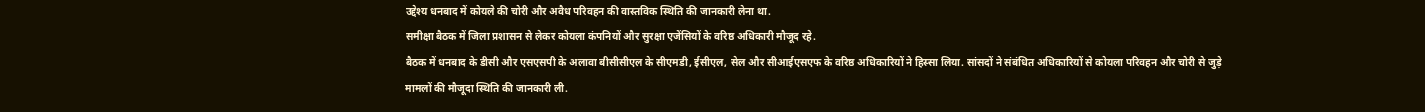उद्देश्य धनबाद में कोयले की चोरी और अवैध परिवहन की वास्तविक स्थिति की जानकारी लेना था.
समीक्षा बैठक में जिला प्रशासन से लेकर कोयला कंपनियों और सुरक्षा एजेंसियों के वरिष्ठ अधिकारी मौजूद रहे.
बैठक में धनबाद के डीसी और एसएसपी के अलावा बीसीसीएल के सीएमडी, ईसीएल, सेल और सीआईएसएफ के वरिष्ठ अधिकारियों ने हिस्सा लिया. सांसदों ने संबंधित अधिकारियों से कोयला परिवहन और चोरी से जुड़े मामलों की मौजूदा स्थिति की जानकारी ली.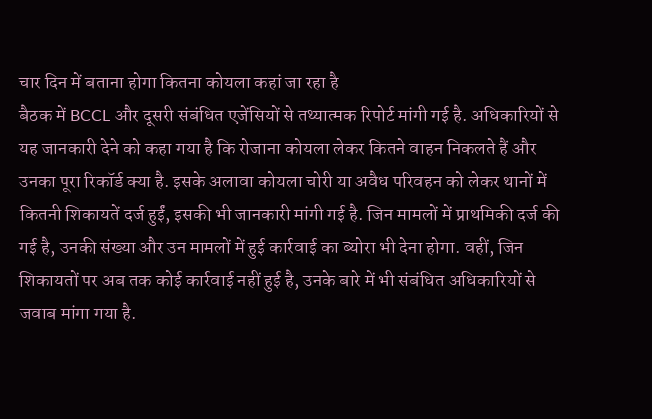चार दिन में बताना होगा कितना कोयला कहां जा रहा है
बैठक में BCCL और दूसरी संबंधित एजेंसियों से तथ्यात्मक रिपोर्ट मांगी गई है. अधिकारियों से यह जानकारी देने को कहा गया है कि रोजाना कोयला लेकर कितने वाहन निकलते हैं और उनका पूरा रिकॉर्ड क्या है. इसके अलावा कोयला चोरी या अवैध परिवहन को लेकर थानों में कितनी शिकायतें दर्ज हुईं, इसकी भी जानकारी मांगी गई है. जिन मामलों में प्राथमिकी दर्ज की गई है, उनकी संख्या और उन मामलों में हुई कार्रवाई का ब्योरा भी देना होगा. वहीं, जिन शिकायतों पर अब तक कोई कार्रवाई नहीं हुई है, उनके बारे में भी संबंधित अधिकारियों से जवाब मांगा गया है.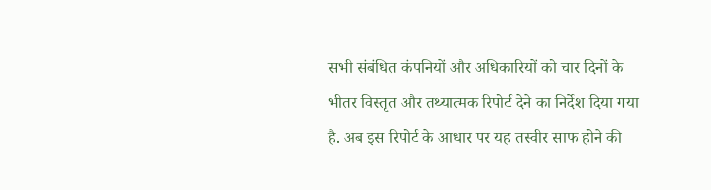सभी संबंधित कंपनियों और अधिकारियों को चार दिनों के भीतर विस्तृत और तथ्यात्मक रिपोर्ट देने का निर्देश दिया गया है. अब इस रिपोर्ट के आधार पर यह तस्वीर साफ होने की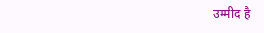उम्मीद है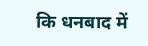कि धनबाद में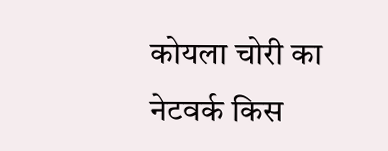कोयला चोरी का नेटवर्क किस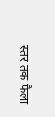स्तर तक फैला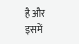है और इसमें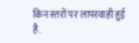किन स्तरों पर लापरवाही हुई है.